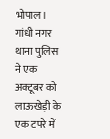भोपाल। गांधी नगर थाना पुलिस ने एक अक्टूबर को लाऊखेड़ी के एक टपरे में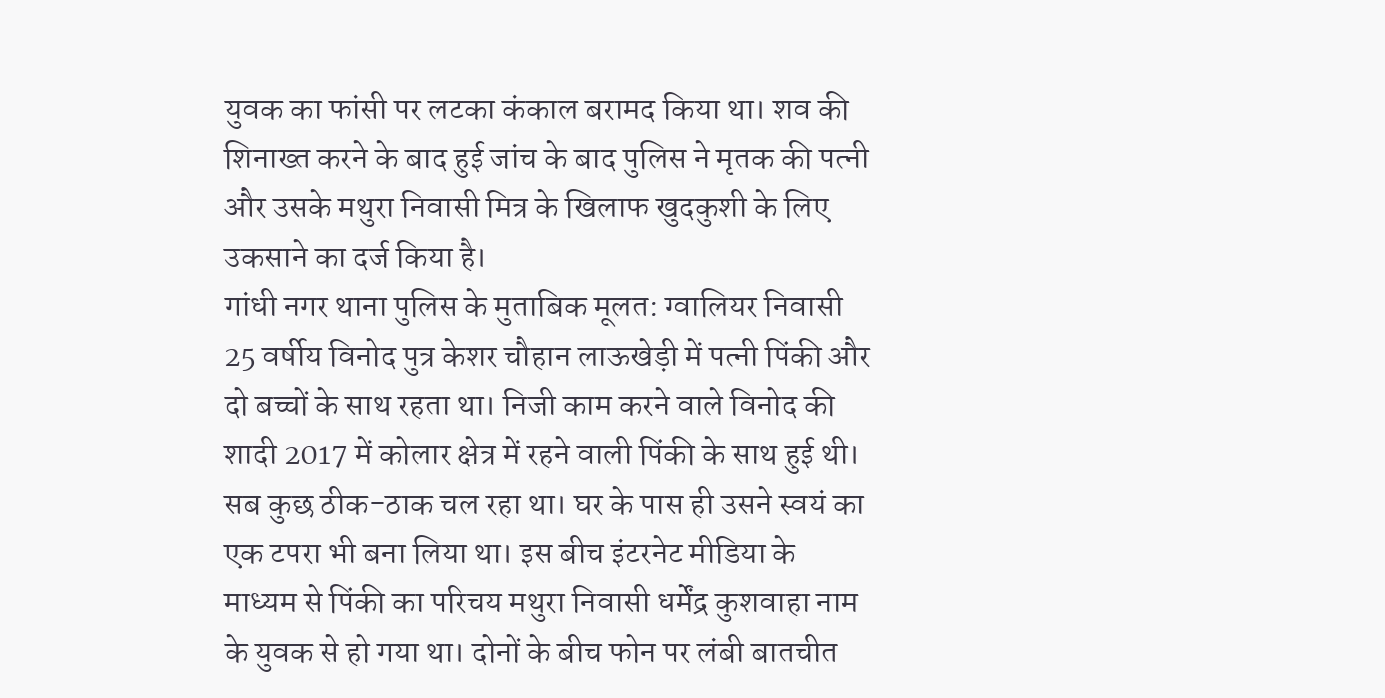युवक का फांसी पर लटका कंकाल बरामद किया था। शव की शिनाख्त करने के बाद हुई जांच के बाद पुलिस ने मृतक की पत्नी और उसके मथुरा निवासी मित्र के खिलाफ खुदकुशी के लिए उकसाने का दर्ज किया है।
गांधी नगर थाना पुलिस के मुताबिक मूलत: ग्वालियर निवासी 25 वर्षीय विनोद पुत्र केशर चौहान लाऊखेड़ी में पत्नी पिंकी और दो बच्चों के साथ रहता था। निजी काम करने वाले विनोद की शादी 2017 में कोलार क्षेत्र में रहने वाली पिंकी के साथ हुई थी। सब कुछ ठीक-ठाक चल रहा था। घर के पास ही उसने स्वयं का एक टपरा भी बना लिया था। इस बीच इंटरनेट मीडिया के माध्यम से पिंकी का परिचय मथुरा निवासी धर्मेंद्र कुशवाहा नाम के युवक से हो गया था। दोनों के बीच फोन पर लंबी बातचीत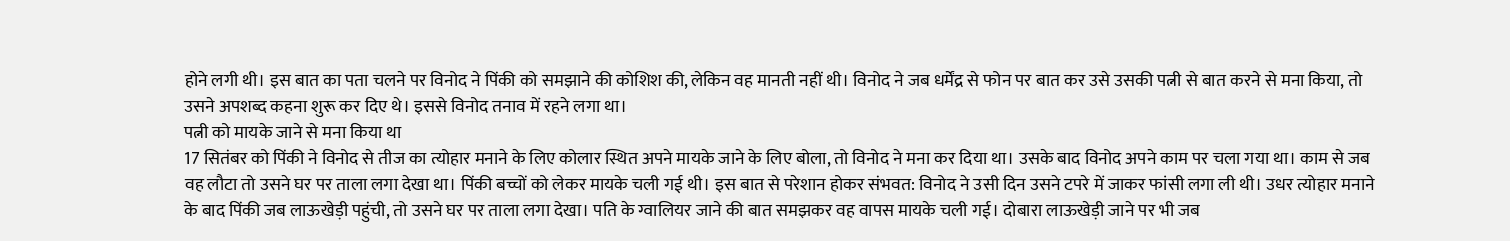होने लगी थी। इस बात का पता चलने पर विनोद ने पिंकी को समझाने की कोशिश की, लेकिन वह मानती नहीं थी। विनोद ने जब धर्मेंद्र से फोन पर बात कर उसे उसकी पत्नी से बात करने से मना किया, तो उसने अपशब्द कहना शुरू कर दिए थे। इससे विनोद तनाव में रहने लगा था।
पत्नी को मायके जाने से मना किया था
17 सितंबर को पिंकी ने विनोद से तीज का त्योहार मनाने के लिए कोलार स्थित अपने मायके जाने के लिए बोला, तो विनोद ने मना कर दिया था। उसके बाद विनोद अपने काम पर चला गया था। काम से जब वह लौटा तो उसने घर पर ताला लगा देखा था। पिंकी बच्चों को लेकर मायके चली गई थी। इस बात से परेशान होकर संभवत: विनोद ने उसी दिन उसने टपरे में जाकर फांसी लगा ली थी। उधर त्योहार मनाने के बाद पिंकी जब लाऊखेड़ी पहुंची, तो उसने घर पर ताला लगा देखा। पति के ग्वालियर जाने की बात समझकर वह वापस मायके चली गई। दोबारा लाऊखेड़ी जाने पर भी जब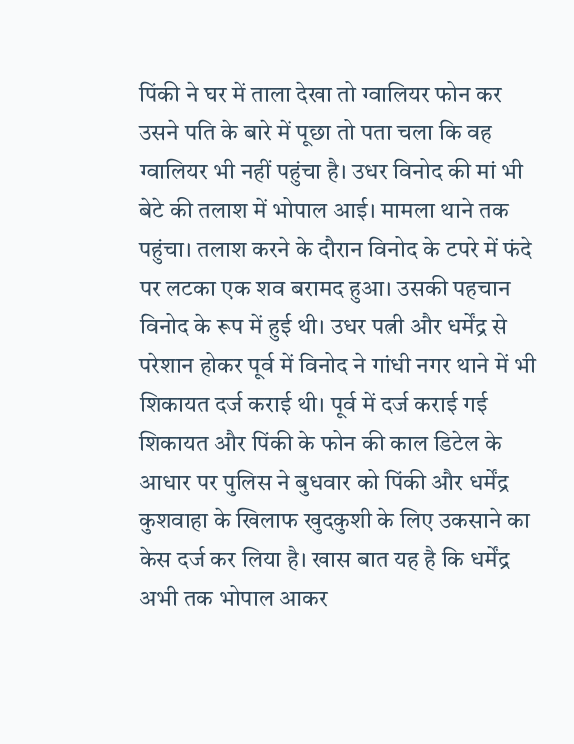पिंकी ने घर में ताला देखा तो ग्वालियर फोन कर उसने पति के बारे में पूछा तो पता चला कि वह ग्वालियर भी नहीं पहुंचा है। उधर विनोद की मां भी बेटे की तलाश में भोपाल आई। मामला थाने तक पहुंचा। तलाश करने के दौरान विनोद के टपरे में फंदे पर लटका एक शव बरामद हुआ। उसकी पहचान विनोद के रूप में हुई थी। उधर पत्नी और धर्मेंद्र से परेशान होकर पूर्व में विनोद ने गांधी नगर थाने में भी शिकायत दर्ज कराई थी। पूर्व में दर्ज कराई गई शिकायत और पिंकी के फोन की काल डिटेल के आधार पर पुलिस ने बुधवार को पिंकी और धर्मेंद्र कुशवाहा के खिलाफ खुदकुशी के लिए उकसाने का केस दर्ज कर लिया है। खास बात यह है कि धर्मेंद्र अभी तक भोपाल आकर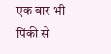एक बार भी पिंकी से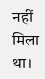नहीं मिला था।